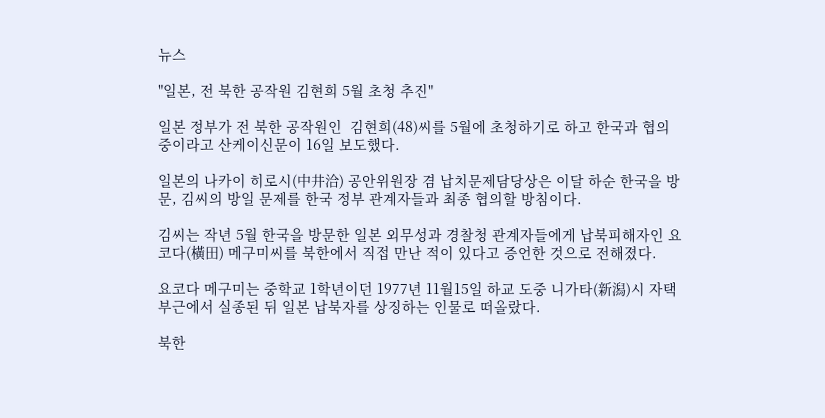뉴스

"일본, 전 북한 공작원 김현희 5월 초청 추진"

일본 정부가 전 북한 공작원인  김현희(48)씨를 5월에 초청하기로 하고 한국과 협의중이라고 산케이신문이 16일 보도했다.

일본의 나카이 히로시(中井洽) 공안위원장 겸 납치문제담당상은 이달 하순 한국을 방문, 김씨의 방일 문제를 한국 정부 관계자들과 최종 협의할 방침이다.

김씨는 작년 5월 한국을 방문한 일본 외무성과 경찰청 관계자들에게 납북피해자인 요코다(橫田) 메구미씨를 북한에서 직접 만난 적이 있다고 증언한 것으로 전해졌다.

요코다 메구미는 중학교 1학년이던 1977년 11월15일 하교 도중 니가타(新潟)시 자택 부근에서 실종된 뒤 일본 납북자를 상징하는 인물로 떠올랐다.

북한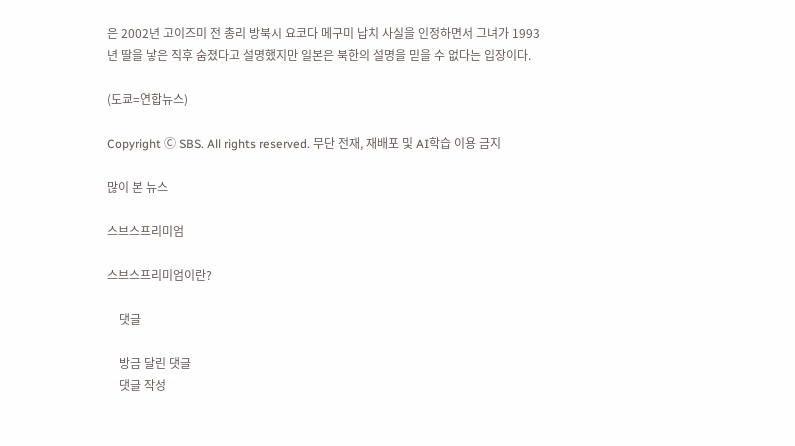은 2002년 고이즈미 전 총리 방북시 요코다 메구미 납치 사실을 인정하면서 그녀가 1993년 딸을 낳은 직후 숨졌다고 설명했지만 일본은 북한의 설명을 믿을 수 없다는 입장이다.

(도쿄=연합뉴스)

Copyright Ⓒ SBS. All rights reserved. 무단 전재, 재배포 및 AI학습 이용 금지

많이 본 뉴스

스브스프리미엄

스브스프리미엄이란?

    댓글

    방금 달린 댓글
    댓글 작성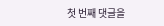첫 번째 댓글을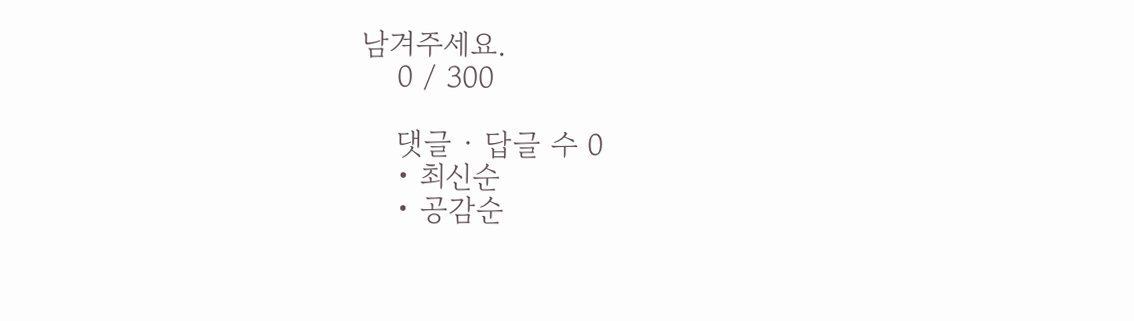남겨주세요.
    0 / 300

    댓글 ∙ 답글 수 0
    • 최신순
    • 공감순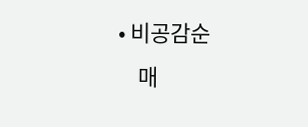• 비공감순
    매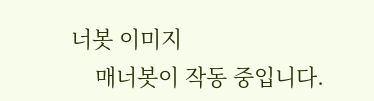너봇 이미지
    매너봇이 작동 중입니다.